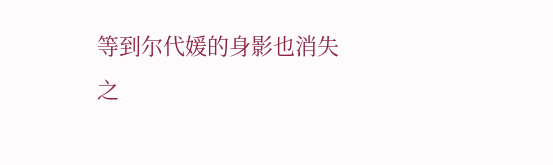等到尔代媛的身影也消失之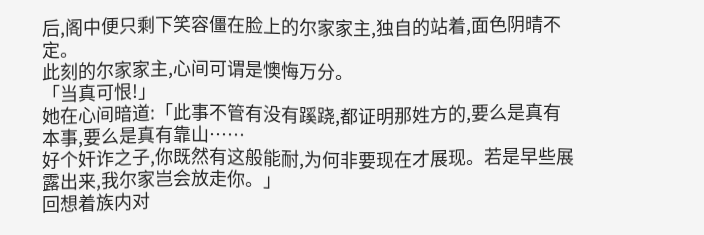后,阁中便只剩下笑容僵在脸上的尔家家主,独自的站着,面色阴晴不定。
此刻的尔家家主,心间可谓是懊悔万分。
「当真可恨!」
她在心间暗道:「此事不管有没有蹊跷,都证明那姓方的,要么是真有本事,要么是真有靠山……
好个奸诈之子,你既然有这般能耐,为何非要现在才展现。若是早些展露出来,我尔家岂会放走你。」
回想着族内对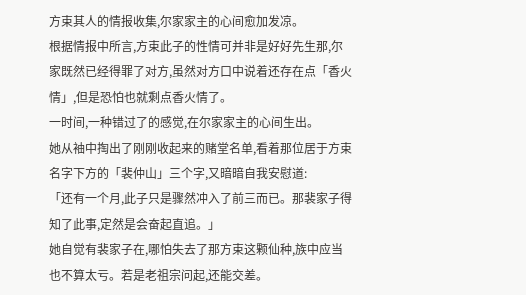方束其人的情报收集,尔家家主的心间愈加发凉。
根据情报中所言,方束此子的性情可并非是好好先生那,尔家既然已经得罪了对方,虽然对方口中说着还存在点「香火情」,但是恐怕也就剩点香火情了。
一时间,一种错过了的感觉,在尔家家主的心间生出。
她从袖中掏出了刚刚收起来的赌堂名单,看着那位居于方束名字下方的「裴仲山」三个字,又暗暗自我安慰道:
「还有一个月,此子只是骤然冲入了前三而已。那裴家子得知了此事,定然是会奋起直追。」
她自觉有裴家子在,哪怕失去了那方束这颗仙种,族中应当也不算太亏。若是老祖宗问起,还能交差。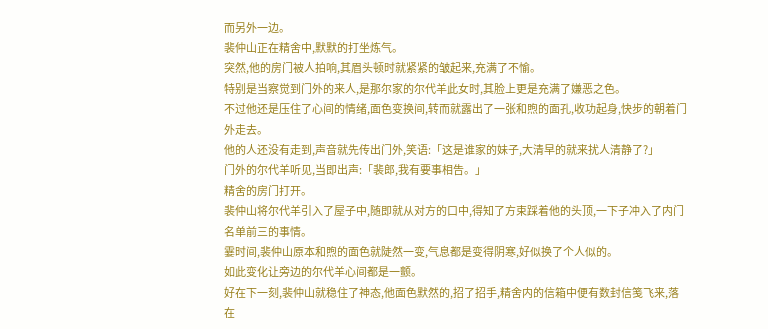而另外一边。
裴仲山正在精舍中,默默的打坐炼气。
突然,他的房门被人拍响,其眉头顿时就紧紧的皱起来,充满了不愉。
特别是当察觉到门外的来人,是那尔家的尔代羊此女时,其脸上更是充满了嫌恶之色。
不过他还是压住了心间的情绪,面色变换间,转而就露出了一张和煦的面孔,收功起身,快步的朝着门外走去。
他的人还没有走到,声音就先传出门外,笑语:「这是谁家的妹子,大清早的就来扰人清静了?」
门外的尔代羊听见,当即出声:「裴郎,我有要事相告。」
精舍的房门打开。
裴仲山将尔代羊引入了屋子中,随即就从对方的口中,得知了方束踩着他的头顶,一下子冲入了内门名单前三的事情。
霎时间,裴仲山原本和煦的面色就陡然一变,气息都是变得阴寒,好似换了个人似的。
如此变化让旁边的尔代羊心间都是一颤。
好在下一刻,裴仲山就稳住了神态,他面色默然的,招了招手,精舍内的信箱中便有数封信笺飞来,落在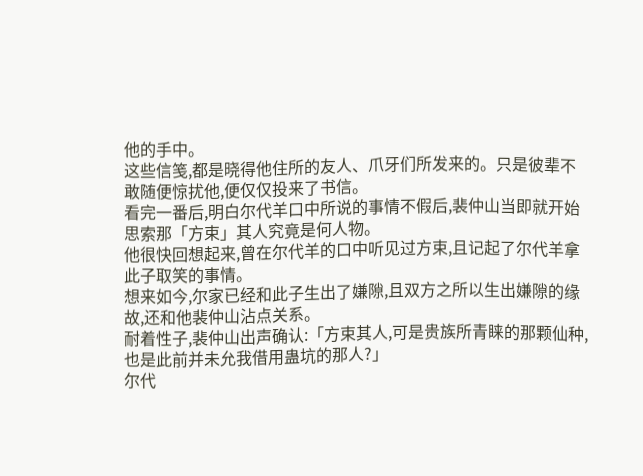他的手中。
这些信笺,都是晓得他住所的友人、爪牙们所发来的。只是彼辈不敢随便惊扰他,便仅仅投来了书信。
看完一番后,明白尔代羊口中所说的事情不假后,裴仲山当即就开始思索那「方束」其人究竟是何人物。
他很快回想起来,曾在尔代羊的口中听见过方束,且记起了尔代羊拿此子取笑的事情。
想来如今,尔家已经和此子生出了嫌隙,且双方之所以生出嫌隙的缘故,还和他裴仲山沾点关系。
耐着性子,裴仲山出声确认:「方束其人,可是贵族所青睐的那颗仙种,也是此前并未允我借用蛊坑的那人?」
尔代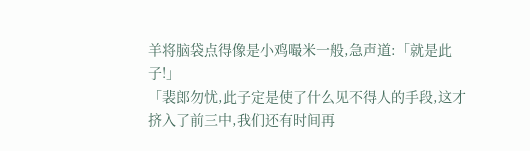羊将脑袋点得像是小鸡嘬米一般,急声道:「就是此子!」
「裴郎勿忧,此子定是使了什么见不得人的手段,这才挤入了前三中,我们还有时间再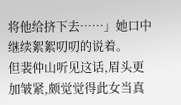将他给挤下去……」她口中继续絮絮叨叨的说着。
但裴仲山听见这话,眉头更加皱紧,颇觉觉得此女当真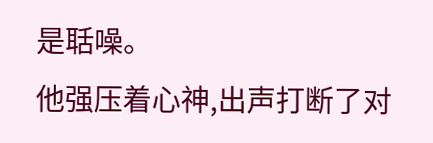是聒噪。
他强压着心神,出声打断了对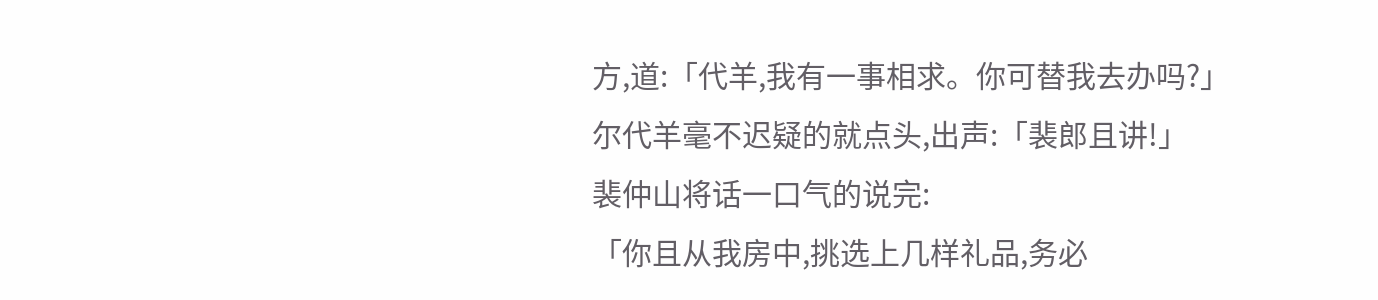方,道:「代羊,我有一事相求。你可替我去办吗?」
尔代羊毫不迟疑的就点头,出声:「裴郎且讲!」
裴仲山将话一口气的说完:
「你且从我房中,挑选上几样礼品,务必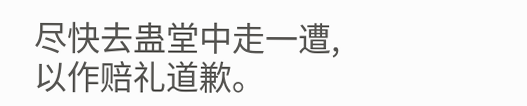尽快去蛊堂中走一遭,以作赔礼道歉。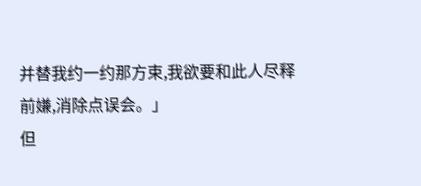并替我约一约那方束,我欲要和此人尽释前嫌,消除点误会。」
但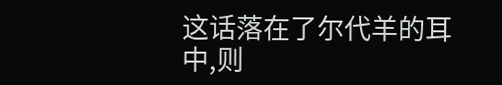这话落在了尔代羊的耳中,则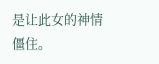是让此女的神情僵住。